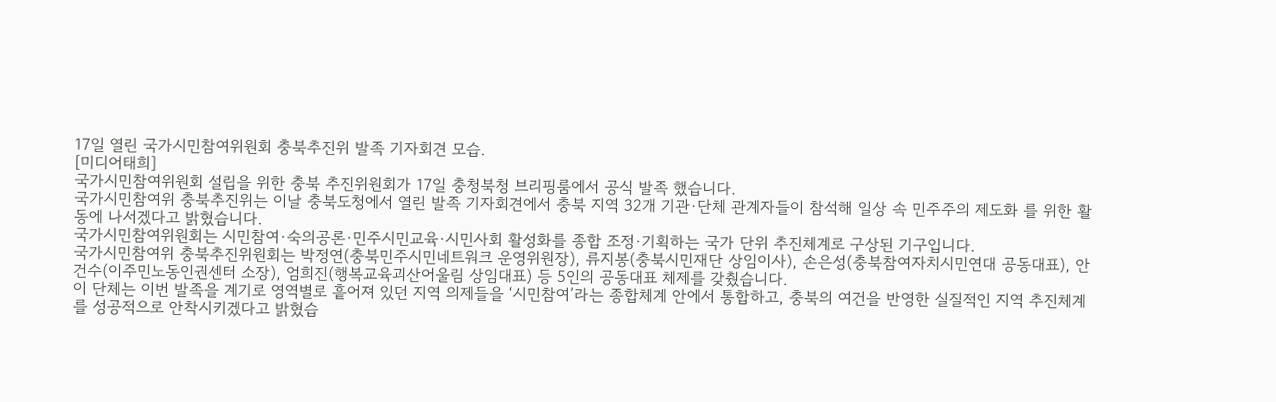17일 열린 국가시민참여위원회 충북추진위 발족 기자회견 모습.
[미디어태희]
국가시민참여위원회 설립을 위한 충북 추진위원회가 17일 충청북청 브리핑룸에서 공식 발족 했습니다.
국가시민참여위 충북추진위는 이날 충북도청에서 열린 발족 기자회견에서 충북 지역 32개 기관·단체 관계자들이 참석해 일상 속 민주주의 제도화 를 위한 활동에 나서겠다고 밝혔습니다.
국가시민참여위원회는 시민참여·숙의공론·민주시민교육·시민사회 활성화를 종합 조정·기획하는 국가 단위 추진체계로 구상된 기구입니다.
국가시민참여위 충북추진위원회는 박정연(충북민주시민네트워크 운영위원장), 류지봉(충북시민재단 상임이사), 손은성(충북참여자치시민연대 공동대표), 안건수(이주민노동인권센터 소장), 엄희진(행복교육괴산어울림 상임대표) 등 5인의 공동대표 체제를 갖췄습니다.
이 단체는 이번 발족을 계기로 영역별로 흩어져 있던 지역 의제들을 ‘시민참여’라는 종합체계 안에서 통합하고, 충북의 여건을 반영한 실질적인 지역 추진체계를 성공적으로 안착시키겠다고 밝혔습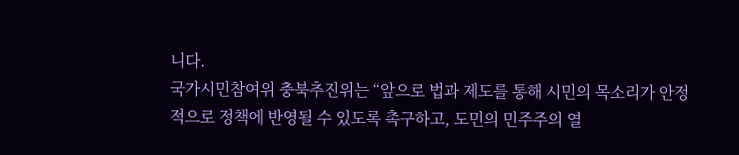니다.
국가시민참여위 충북추진위는 “앞으로 법과 제도를 통해 시민의 목소리가 안정적으로 정책에 반영될 수 있도록 촉구하고, 도민의 민주주의 열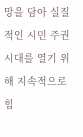망을 담아 실질적인 시민 주권 시대를 열기 위해 지속적으로 힘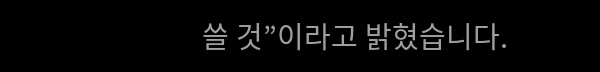쓸 것”이라고 밝혔습니다.